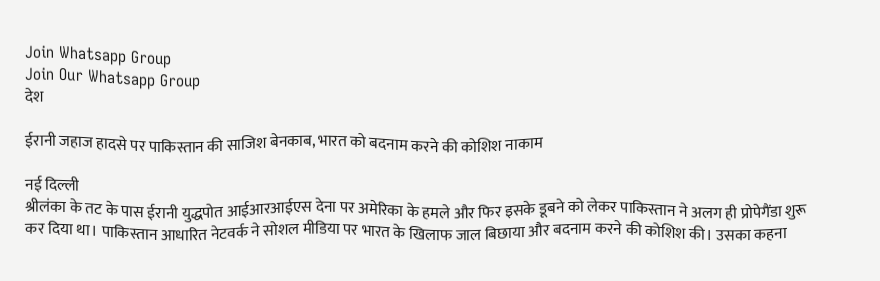Join Whatsapp Group
Join Our Whatsapp Group
देश

ईरानी जहाज हादसे पर पाकिस्तान की साजिश बेनकाब, भारत को बदनाम करने की कोशिश नाकाम

नई दिल्ली
श्रीलंका के तट के पास ईरानी युद्धपोत आईआरआईएस देना पर अमेरिका के हमले और फिर इसके डूबने को लेकर पाकिस्तान ने अलग ही प्रोपेगैंडा शुरू कर दिया था। पाकिस्तान आधारित नेटवर्क ने सोशल मीडिया पर भारत के खिलाफ जाल बिछाया और बदनाम करने की कोशिश की। उसका कहना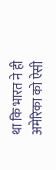था कि भारत ने ही अमेरिका को ऐसी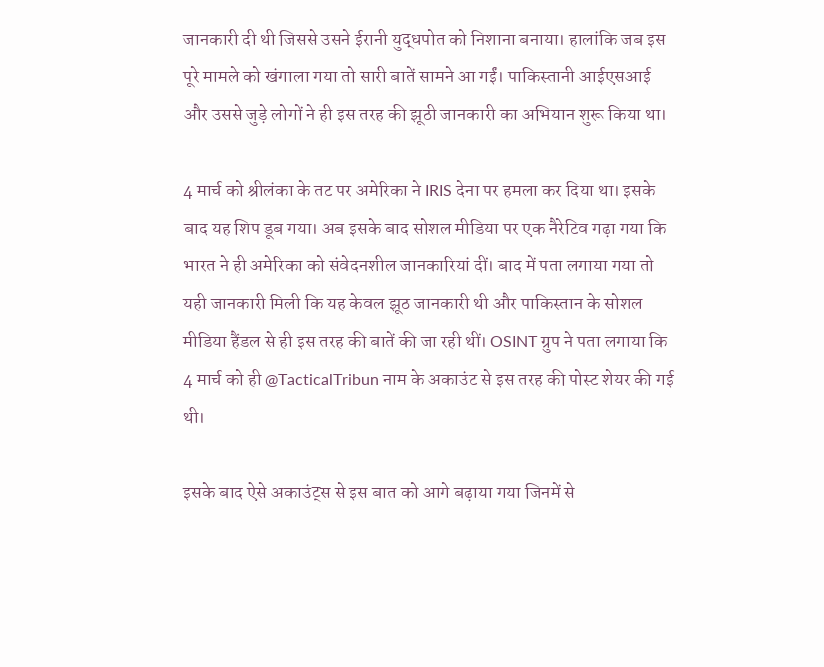जानकारी दी थी जिससे उसने ईरानी युद्धपोत को निशाना बनाया। हालांकि जब इस पूरे मामले को खंगाला गया तो सारी बातें सामने आ गईं। पाकिस्तानी आईएसआई और उससे जुड़े लोगों ने ही इस तरह की झूठी जानकारी का अभियान शुरू किया था।

4 मार्च को श्रीलंका के तट पर अमेरिका ने IRIS देना पर हमला कर दिया था। इसके बाद यह शिप डूब गया। अब इसके बाद सोशल मीडिया पर एक नैरेटिव गढ़ा गया कि भारत ने ही अमेरिका को संवेदनशील जानकारियां दीं। बाद में पता लगाया गया तो यही जानकारी मिली कि यह केवल झूठ जानकारी थी और पाकिस्तान के सोशल मीडिया हैंडल से ही इस तरह की बातें की जा रही थीं। OSINT ग्रुप ने पता लगाया कि 4 मार्च को ही @TacticalTribun नाम के अकाउंट से इस तरह की पोस्ट शेयर की गई थी।

इसके बाद ऐसे अकाउंट्स से इस बात को आगे बढ़ाया गया जिनमें से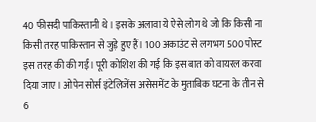40 फीसदी पाकिस्तानी थे। इसके अलावा ये ऐसे लोग थे जो कि किसी ना किसी तरह पाकिस्तान से जुड़े हुए हैं। 100 अकाउंट से लगभग 500 पोस्ट इस तरह की की गईं। पूरी कोशिश की गई कि इस बात को वायरल करवा दिया जाए। ओपेन सोर्स इंटेलिजेंस असेसमेंट के मुताबिक घटना के तीन से 6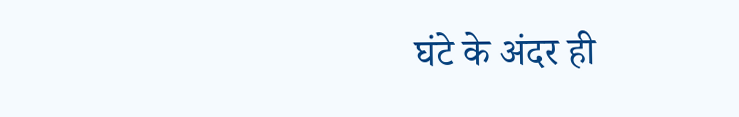घंटे के अंदर ही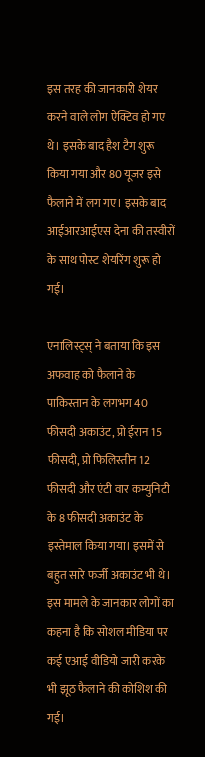इस तरह की जानकारी शेयर करने वाले लोग ऐक्टिव हो गए थे। इसके बाद हैश टैग शुरू किया गया और 80 यूजर इसे फैलाने में लग गए। इसके बाद आईआरआईएस देना की तस्वीरों के साथ पोस्ट शेयरिंग शुरू हो गई।

एनालिस्ट्स् ने बताया कि इस अफवाह को फैलाने के पाकिस्तान के लगभग 40 फीसदी अकाउंट, प्रो ईरान 15 फीसदी, प्रो फिलिस्तीन 12 फीसदी और एंटी वार कम्युनिटी के 8 फीसदी अकाउंट के इस्तेमाल किया गया। इसमें से बहुत सारे फर्जी अकाउंट भी थे। इस मामले के जानकार लोगों का कहना है कि सोशल मीडिया पर कई एआई वीडियो जारी करके भी झूठ फैलाने की कोशिश की गई।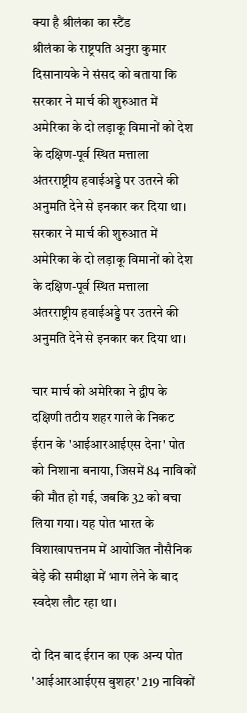क्या है श्रीलंका का स्टैंड
श्रीलंका के राष्ट्रपति अनुरा कुमार दिसानायके ने संसद को बताया कि सरकार ने मार्च की शुरुआत में अमेरिका के दो लड़ाकू विमानों को देश के दक्षिण-पूर्व स्थित मत्ताला अंतरराष्ट्रीय हवाईअड्डे पर उतरने की अनुमति देने से इनकार कर दिया था। सरकार ने मार्च की शुरुआत में अमेरिका के दो लड़ाकू विमानों को देश के दक्षिण-पूर्व स्थित मत्ताला अंतरराष्ट्रीय हवाईअड्डे पर उतरने की अनुमति देने से इनकार कर दिया था।

चार मार्च को अमेरिका ने द्वीप के दक्षिणी तटीय शहर गाले के निकट ईरान के 'आईआरआईएस देना' पोत को निशाना बनाया, जिसमें 84 नाविकों की मौत हो गई, जबकि 32 को बचा लिया गया। यह पोत भारत के विशाखापत्तनम में आयोजित नौसैनिक बेड़े की समीक्षा में भाग लेने के बाद स्वदेश लौट रहा था।

दो दिन बाद ईरान का एक अन्य पोत 'आईआरआईएस बुशहर' 219 नाविकों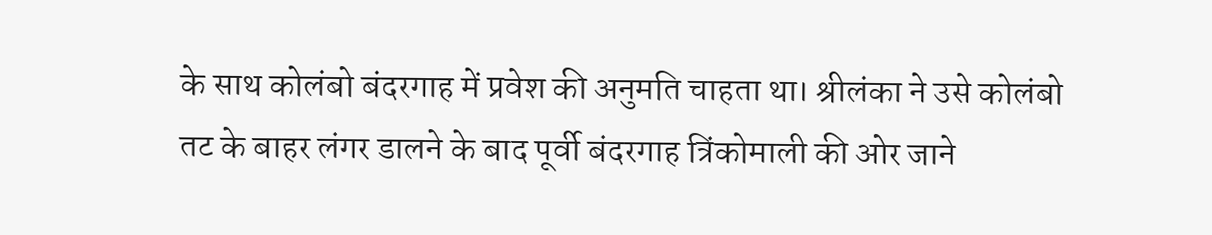के साथ कोलंबो बंदरगाह में प्रवेश की अनुमति चाहता था। श्रीलंका ने उसे कोलंबो तट के बाहर लंगर डालने के बाद पूर्वी बंदरगाह त्रिंकोमाली की ओर जाने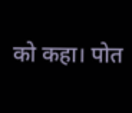को कहा। पोत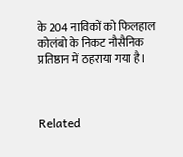के 204 नाविकों को फिलहाल कोलंबो के निकट नौसैनिक प्रतिष्ठान में ठहराया गया है।



Related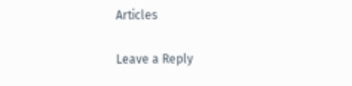Articles

Leave a Reply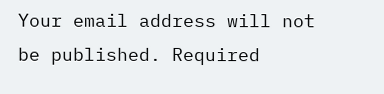Your email address will not be published. Required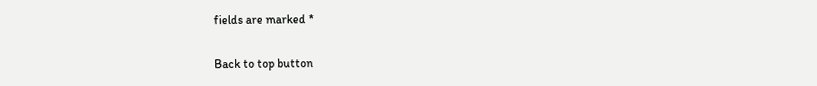fields are marked *

Back to top button